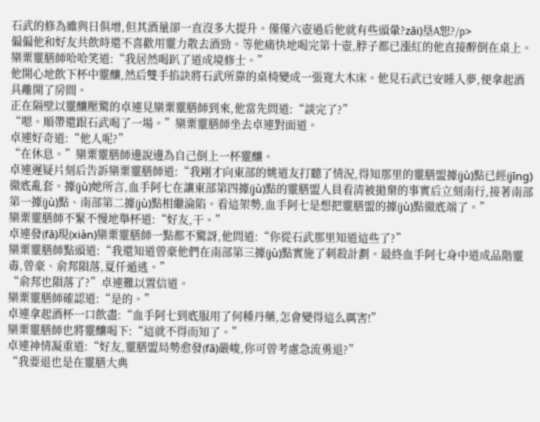石武的修為雖與日俱增,但其酒量卻一直沒多大提升。僅僅六壺過后他就有些頭暈?zāi)垦A恕?/p>
偏偏他和好友共飲時還不喜歡用靈力散去酒勁。等他痛快地喝完第十壺,脖子都已漲紅的他直接醉倒在桌上。
欒粟靈膳師哈哈笑道:“我居然喝趴了道成境修士。”
他開心地飲下杯中靈釀,然后雙手掐訣將石武所靠的桌椅變成一張寬大木床。他見石武已安睡入夢,便拿起酒具離開了房間。
正在隔壁以靈釀壓驚的卓連見欒粟靈膳師到來,他當先問道:“談完了?”
“嗯。順帶還跟石武喝了一場。”欒粟靈膳師坐去卓連對面道。
卓連好奇道:“他人呢?”
“在休息。”欒粟靈膳師邊說邊為自己倒上一杯靈釀。
卓連遲疑片刻后告訴欒粟靈膳師道:“我剛才向東部的姚道友打聽了情況,得知那里的靈膳盟據(jù)點已經(jīng)徹底亂套。據(jù)她所言,血手阿七在讓東部第四據(jù)點的靈膳盟人員看清被拋棄的事實后立刻南行,接著南部第一據(jù)點、南部第二據(jù)點相繼淪陷。看這架勢,血手阿七是想把靈膳盟的據(jù)點徹底端了。”
欒粟靈膳師不緊不慢地舉杯道:“好友,干。”
卓連發(fā)現(xiàn)欒粟靈膳師一點都不驚訝,他問道:“你從石武那里知道這些了?”
欒粟靈膳師點頭道:“我還知道曾豪他們在南部第三據(jù)點實施了刺殺計劃。最終血手阿七身中道成品階靈毒,曾豪、俞邦隕落,夏仟遁逃。”
“俞邦也隕落了?”卓連難以置信道。
欒粟靈膳師確認道:“是的。”
卓連拿起酒杯一口飲盡:“血手阿七到底服用了何種丹藥,怎會變得這么厲害!”
欒粟靈膳師也將靈釀喝下:“這就不得而知了。”
卓連神情凝重道:“好友,靈膳盟局勢愈發(fā)嚴峻,你可曾考慮急流勇退?”
“我要退也是在靈膳大典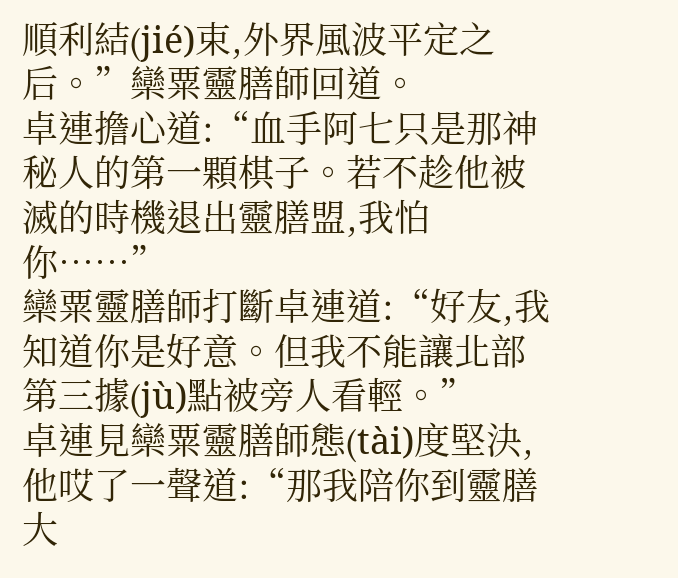順利結(jié)束,外界風波平定之后。”欒粟靈膳師回道。
卓連擔心道:“血手阿七只是那神秘人的第一顆棋子。若不趁他被滅的時機退出靈膳盟,我怕你……”
欒粟靈膳師打斷卓連道:“好友,我知道你是好意。但我不能讓北部第三據(jù)點被旁人看輕。”
卓連見欒粟靈膳師態(tài)度堅決,他哎了一聲道:“那我陪你到靈膳大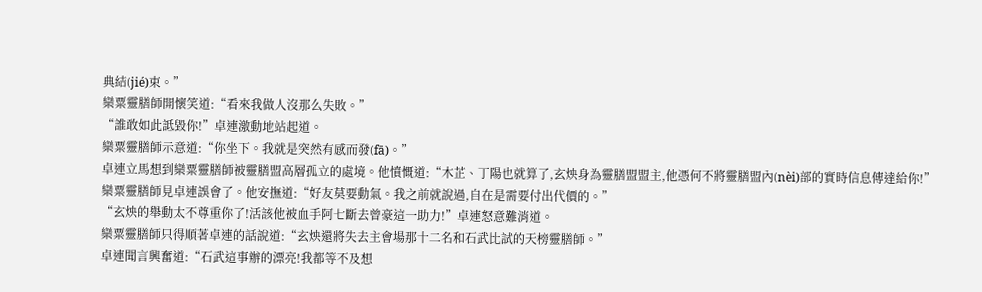典結(jié)束。”
欒粟靈膳師開懷笑道:“看來我做人沒那么失敗。”
“誰敢如此詆毀你!”卓連激動地站起道。
欒粟靈膳師示意道:“你坐下。我就是突然有感而發(fā)。”
卓連立馬想到欒粟靈膳師被靈膳盟高層孤立的處境。他憤慨道:“木芷、丁陽也就算了,玄炴身為靈膳盟盟主,他憑何不將靈膳盟內(nèi)部的實時信息傳達給你!”
欒粟靈膳師見卓連誤會了。他安撫道:“好友莫要動氣。我之前就說過,自在是需要付出代價的。”
“玄炴的舉動太不尊重你了!活該他被血手阿七斷去曾豪這一助力!”卓連怒意難消道。
欒粟靈膳師只得順著卓連的話說道:“玄炴還將失去主會場那十二名和石武比試的天榜靈膳師。”
卓連聞言興奮道:“石武這事辦的漂亮!我都等不及想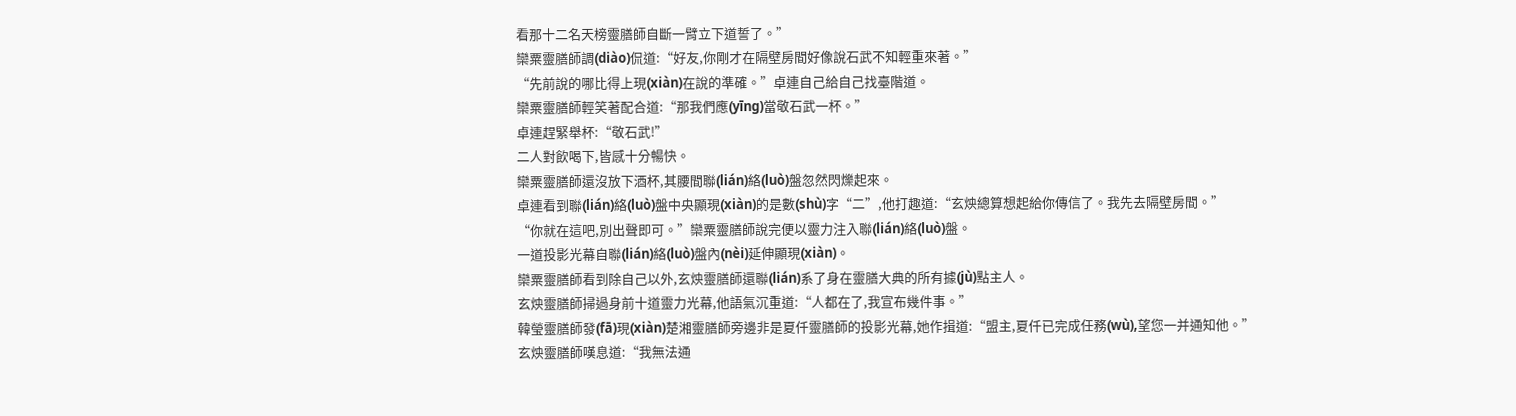看那十二名天榜靈膳師自斷一臂立下道誓了。”
欒粟靈膳師調(diào)侃道:“好友,你剛才在隔壁房間好像說石武不知輕重來著。”
“先前說的哪比得上現(xiàn)在說的準確。”卓連自己給自己找臺階道。
欒粟靈膳師輕笑著配合道:“那我們應(yīng)當敬石武一杯。”
卓連趕緊舉杯:“敬石武!”
二人對飲喝下,皆感十分暢快。
欒粟靈膳師還沒放下酒杯,其腰間聯(lián)絡(luò)盤忽然閃爍起來。
卓連看到聯(lián)絡(luò)盤中央顯現(xiàn)的是數(shù)字“二”,他打趣道:“玄炴總算想起給你傳信了。我先去隔壁房間。”
“你就在這吧,別出聲即可。”欒粟靈膳師說完便以靈力注入聯(lián)絡(luò)盤。
一道投影光幕自聯(lián)絡(luò)盤內(nèi)延伸顯現(xiàn)。
欒粟靈膳師看到除自己以外,玄炴靈膳師還聯(lián)系了身在靈膳大典的所有據(jù)點主人。
玄炴靈膳師掃過身前十道靈力光幕,他語氣沉重道:“人都在了,我宣布幾件事。”
韓瑩靈膳師發(fā)現(xiàn)楚湘靈膳師旁邊非是夏仟靈膳師的投影光幕,她作揖道:“盟主,夏仟已完成任務(wù),望您一并通知他。”
玄炴靈膳師嘆息道:“我無法通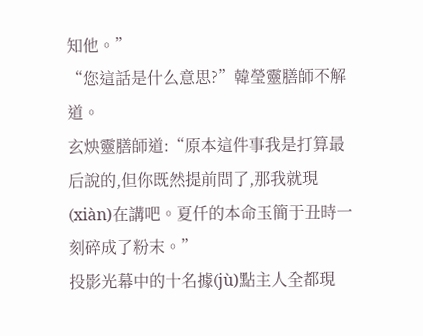知他。”
“您這話是什么意思?”韓瑩靈膳師不解道。
玄炴靈膳師道:“原本這件事我是打算最后說的,但你既然提前問了,那我就現(xiàn)在講吧。夏仟的本命玉簡于丑時一刻碎成了粉末。”
投影光幕中的十名據(jù)點主人全都現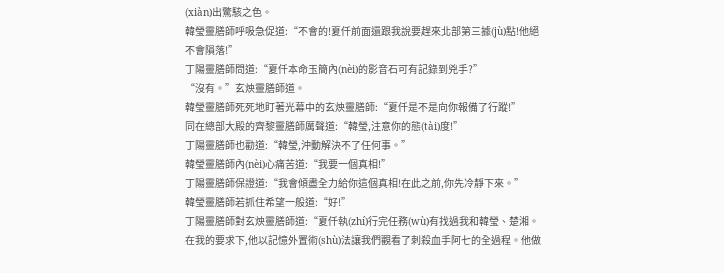(xiàn)出驚駭之色。
韓瑩靈膳師呼吸急促道:“不會的!夏仟前面還跟我說要趕來北部第三據(jù)點!他絕不會隕落!”
丁陽靈膳師問道:“夏仟本命玉簡內(nèi)的影音石可有記錄到兇手?”
“沒有。”玄炴靈膳師道。
韓瑩靈膳師死死地盯著光幕中的玄炴靈膳師:“夏仟是不是向你報備了行蹤!”
同在總部大殿的齊黎靈膳師厲聲道:“韓瑩,注意你的態(tài)度!”
丁陽靈膳師也勸道:“韓瑩,沖動解決不了任何事。”
韓瑩靈膳師內(nèi)心痛苦道:“我要一個真相!”
丁陽靈膳師保證道:“我會傾盡全力給你這個真相!在此之前,你先冷靜下來。”
韓瑩靈膳師若抓住希望一般道:“好!”
丁陽靈膳師對玄炴靈膳師道:“夏仟執(zhí)行完任務(wù)有找過我和韓瑩、楚湘。在我的要求下,他以記憶外置術(shù)法讓我們觀看了刺殺血手阿七的全過程。他做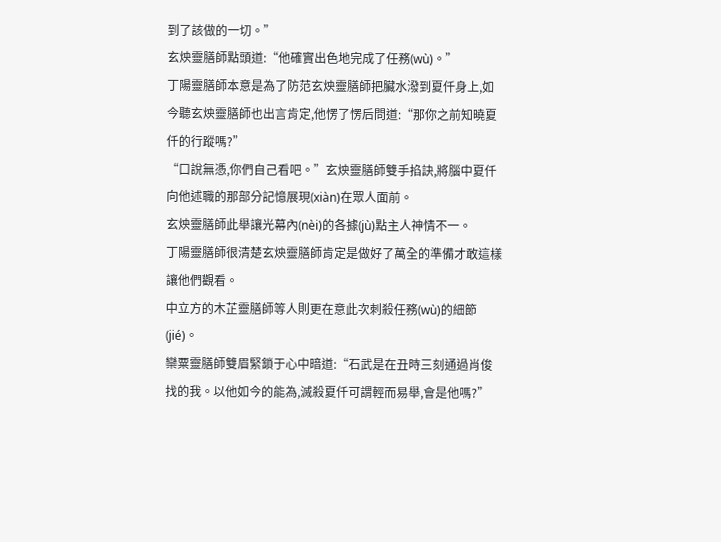到了該做的一切。”
玄炴靈膳師點頭道:“他確實出色地完成了任務(wù)。”
丁陽靈膳師本意是為了防范玄炴靈膳師把臟水潑到夏仟身上,如今聽玄炴靈膳師也出言肯定,他愣了愣后問道:“那你之前知曉夏仟的行蹤嗎?”
“口說無憑,你們自己看吧。”玄炴靈膳師雙手掐訣,將腦中夏仟向他述職的那部分記憶展現(xiàn)在眾人面前。
玄炴靈膳師此舉讓光幕內(nèi)的各據(jù)點主人神情不一。
丁陽靈膳師很清楚玄炴靈膳師肯定是做好了萬全的準備才敢這樣讓他們觀看。
中立方的木芷靈膳師等人則更在意此次刺殺任務(wù)的細節(jié)。
欒粟靈膳師雙眉緊鎖于心中暗道:“石武是在丑時三刻通過肖俊找的我。以他如今的能為,滅殺夏仟可謂輕而易舉,會是他嗎?”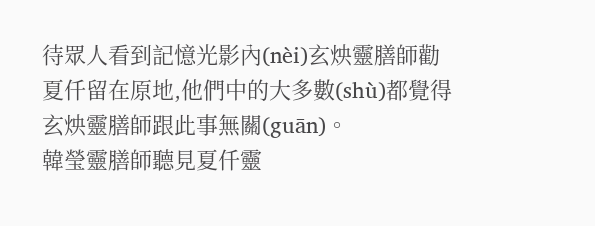待眾人看到記憶光影內(nèi)玄炴靈膳師勸夏仟留在原地,他們中的大多數(shù)都覺得玄炴靈膳師跟此事無關(guān)。
韓瑩靈膳師聽見夏仟靈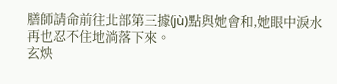膳師請命前往北部第三據(jù)點與她會和,她眼中淚水再也忍不住地淌落下來。
玄炴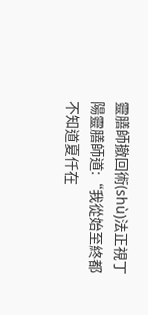靈膳師撤回術(shù)法正視丁陽靈膳師道:“我從始至終都不知道夏仟在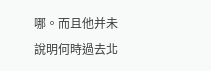哪。而且他并未說明何時過去北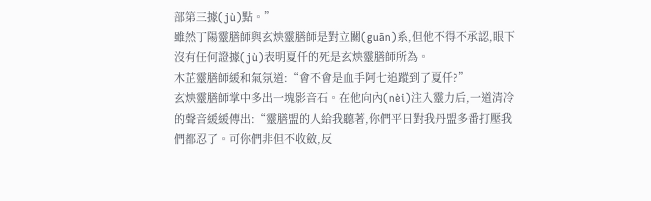部第三據(jù)點。”
雖然丁陽靈膳師與玄炴靈膳師是對立關(guān)系,但他不得不承認,眼下沒有任何證據(jù)表明夏仟的死是玄炴靈膳師所為。
木芷靈膳師緩和氣氛道:“會不會是血手阿七追蹤到了夏仟?”
玄炴靈膳師掌中多出一塊影音石。在他向內(nèi)注入靈力后,一道清冷的聲音緩緩傳出:“靈膳盟的人給我聽著,你們平日對我丹盟多番打壓我們都忍了。可你們非但不收斂,反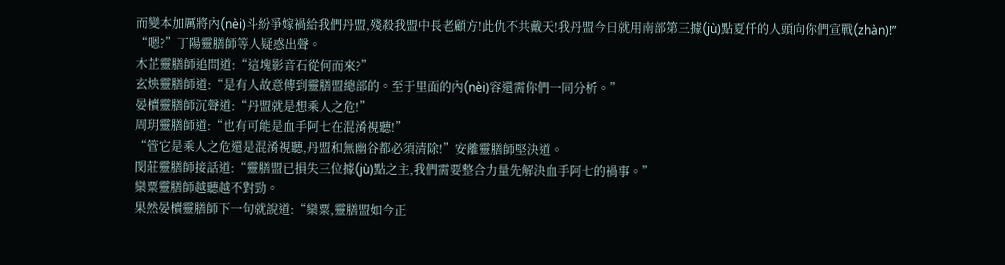而變本加厲將內(nèi)斗紛爭嫁禍給我們丹盟,殘殺我盟中長老顧方!此仇不共戴天!我丹盟今日就用南部第三據(jù)點夏仟的人頭向你們宣戰(zhàn)!”
“嗯?”丁陽靈膳師等人疑惑出聲。
木芷靈膳師追問道:“這塊影音石從何而來?”
玄炴靈膳師道:“是有人故意傳到靈膳盟總部的。至于里面的內(nèi)容還需你們一同分析。”
晏櫝靈膳師沉聲道:“丹盟就是想乘人之危!”
周玥靈膳師道:“也有可能是血手阿七在混淆視聽!”
“管它是乘人之危還是混淆視聽,丹盟和無幽谷都必須清除!”安離靈膳師堅決道。
閔莊靈膳師接話道:“靈膳盟已損失三位據(jù)點之主,我們需要整合力量先解決血手阿七的禍事。”
欒粟靈膳師越聽越不對勁。
果然晏櫝靈膳師下一句就說道:“欒粟,靈膳盟如今正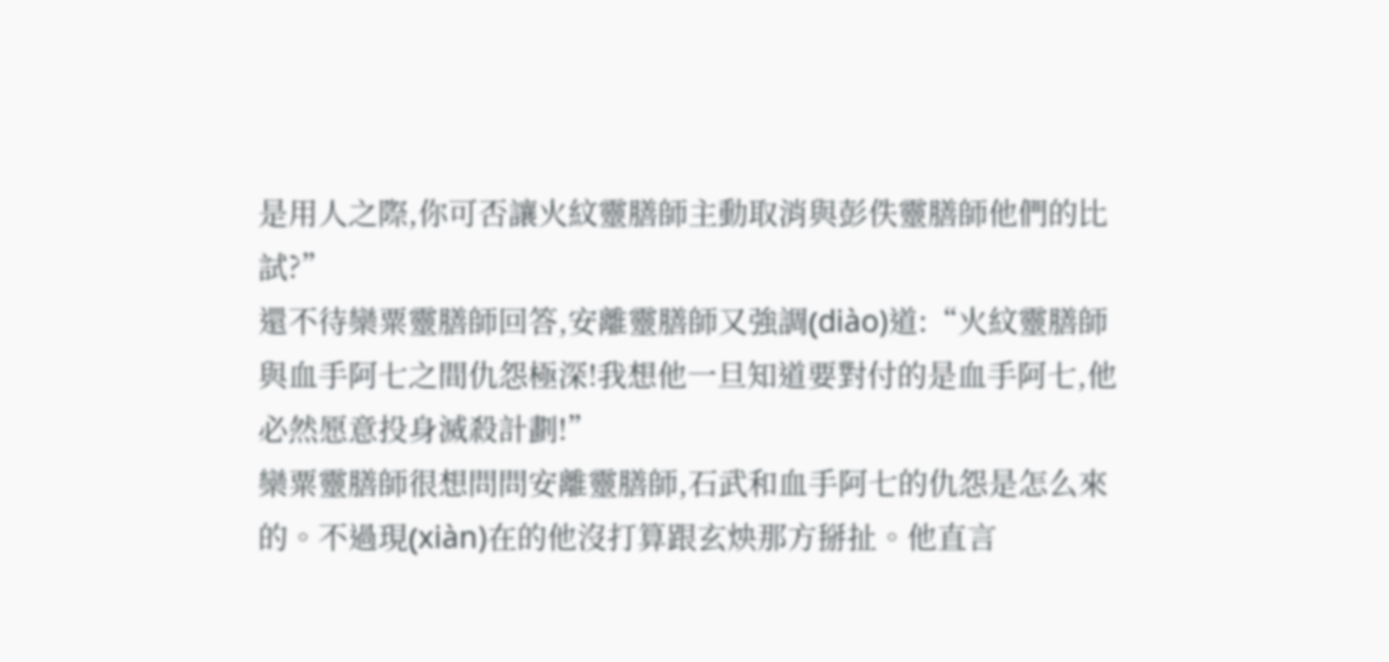是用人之際,你可否讓火紋靈膳師主動取消與彭佚靈膳師他們的比試?”
還不待欒粟靈膳師回答,安離靈膳師又強調(diào)道:“火紋靈膳師與血手阿七之間仇怨極深!我想他一旦知道要對付的是血手阿七,他必然愿意投身滅殺計劃!”
欒粟靈膳師很想問問安離靈膳師,石武和血手阿七的仇怨是怎么來的。不過現(xiàn)在的他沒打算跟玄炴那方掰扯。他直言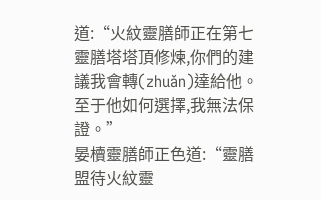道:“火紋靈膳師正在第七靈膳塔塔頂修煉,你們的建議我會轉(zhuǎn)達給他。至于他如何選擇,我無法保證。”
晏櫝靈膳師正色道:“靈膳盟待火紋靈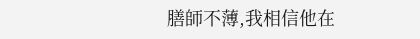膳師不薄,我相信他在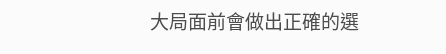大局面前會做出正確的選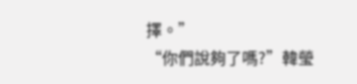擇。”
“你們說夠了嗎?”韓瑩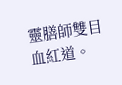靈膳師雙目血紅道。